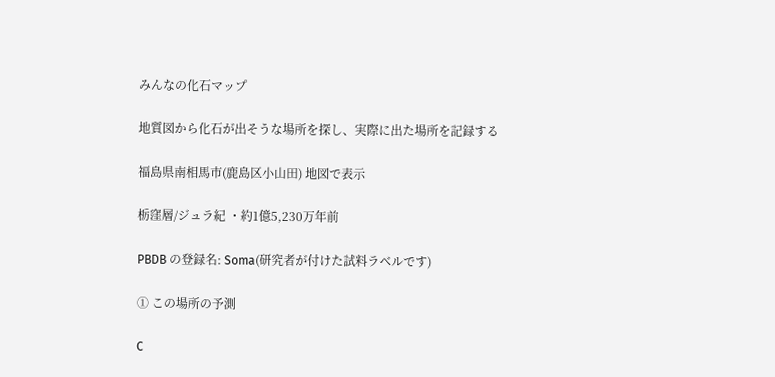みんなの化石マップ

地質図から化石が出そうな場所を探し、実際に出た場所を記録する

福島県南相馬市(鹿島区小山田) 地図で表示

栃窪層/ジュラ紀 ・約1億5,230万年前

PBDB の登録名: Soma(研究者が付けた試料ラベルです)

① この場所の予測

C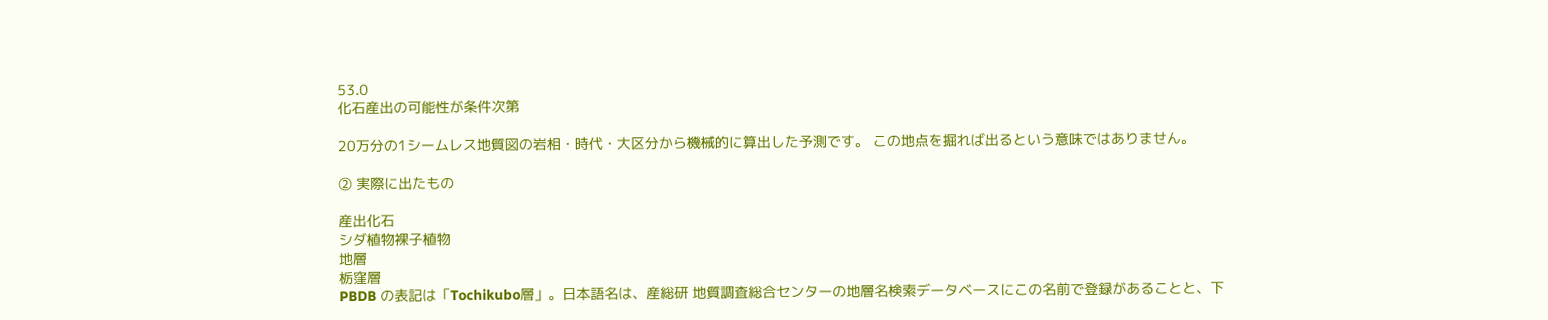53.0
化石産出の可能性が条件次第

20万分の1シームレス地質図の岩相・時代・大区分から機械的に算出した予測です。 この地点を掘れば出るという意味ではありません。

② 実際に出たもの

産出化石
シダ植物裸子植物
地層
栃窪層
PBDB の表記は「Tochikubo層」。日本語名は、産総研 地質調査総合センターの地層名検索データベースにこの名前で登録があることと、下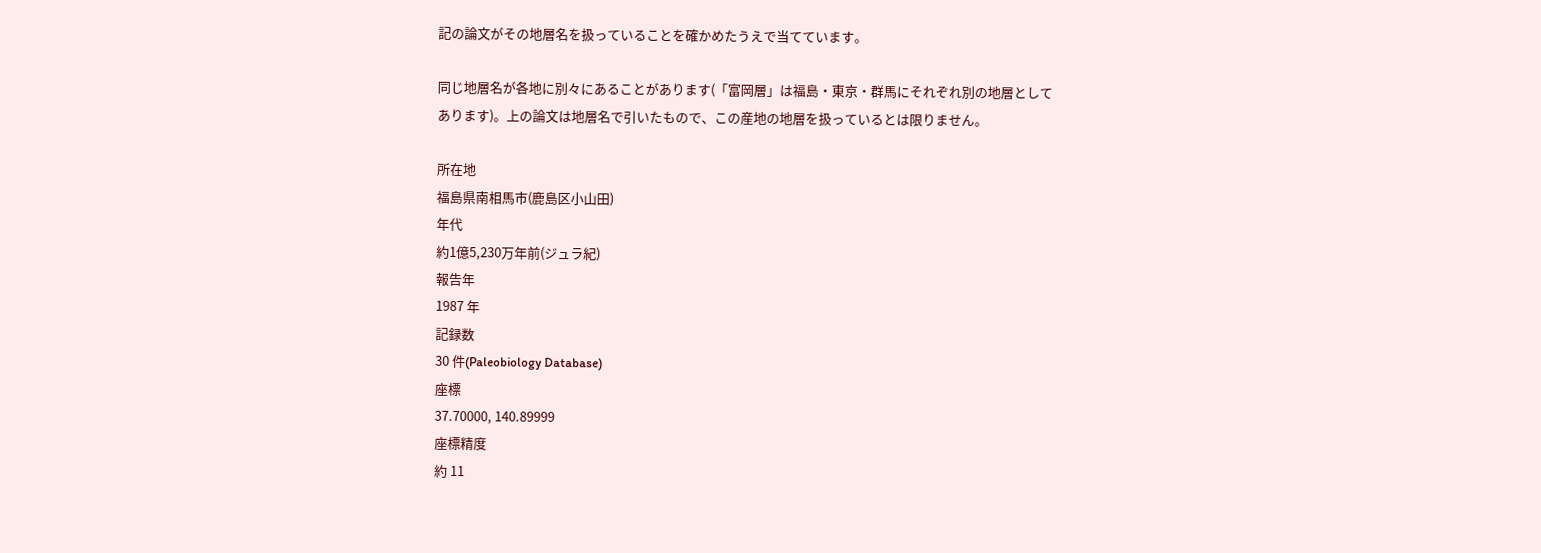記の論文がその地層名を扱っていることを確かめたうえで当てています。

同じ地層名が各地に別々にあることがあります(「富岡層」は福島・東京・群馬にそれぞれ別の地層としてあります)。上の論文は地層名で引いたもので、この産地の地層を扱っているとは限りません。

所在地
福島県南相馬市(鹿島区小山田)
年代
約1億5,230万年前(ジュラ紀)
報告年
1987 年
記録数
30 件(Paleobiology Database)
座標
37.70000, 140.89999
座標精度
約 11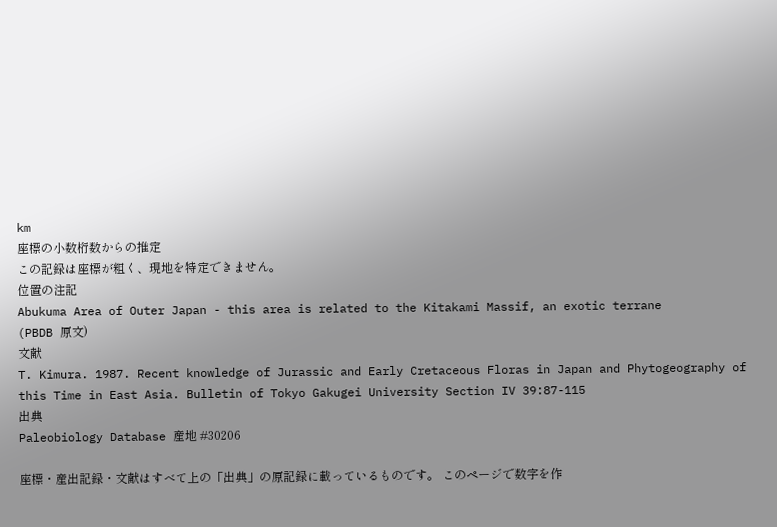km
座標の小数桁数からの推定
この記録は座標が粗く、現地を特定できません。
位置の注記
Abukuma Area of Outer Japan - this area is related to the Kitakami Massif, an exotic terrane
(PBDB 原文)
文献
T. Kimura. 1987. Recent knowledge of Jurassic and Early Cretaceous Floras in Japan and Phytogeography of this Time in East Asia. Bulletin of Tokyo Gakugei University Section IV 39:87-115
出典
Paleobiology Database 産地 #30206

座標・産出記録・文献はすべて上の「出典」の原記録に載っているものです。 このページで数字を作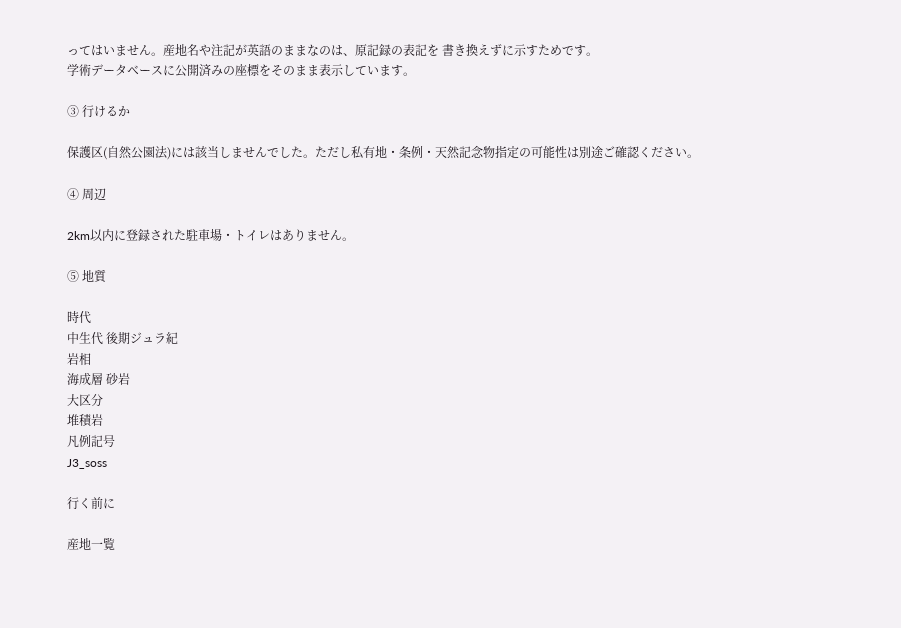ってはいません。産地名や注記が英語のままなのは、原記録の表記を 書き換えずに示すためです。
学術データベースに公開済みの座標をそのまま表示しています。

③ 行けるか

保護区(自然公園法)には該当しませんでした。ただし私有地・条例・天然記念物指定の可能性は別途ご確認ください。

④ 周辺

2km以内に登録された駐車場・トイレはありません。

⑤ 地質

時代
中生代 後期ジュラ紀
岩相
海成層 砂岩
大区分
堆積岩
凡例記号
J3_soss

行く前に

産地一覧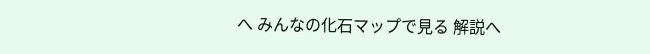へ みんなの化石マップで見る 解説へ